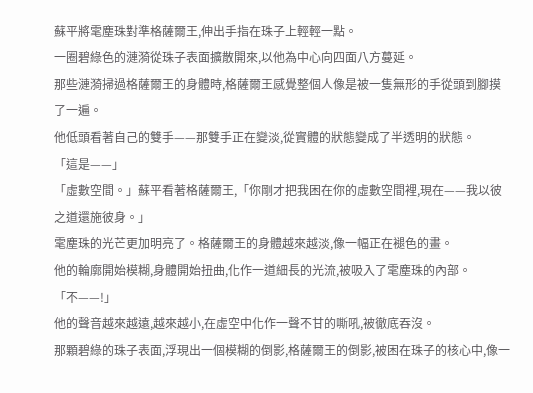蘇平將雮塵珠對準格薩爾王,伸出手指在珠子上輕輕一點。
一圈碧綠色的漣漪從珠子表面擴散開來,以他為中心向四面八方蔓延。
那些漣漪掃過格薩爾王的身體時,格薩爾王感覺整個人像是被一隻無形的手從頭到腳摸了一遍。
他低頭看著自己的雙手——那雙手正在變淡,從實體的狀態變成了半透明的狀態。
「這是——」
「虛數空間。」蘇平看著格薩爾王,「你剛才把我困在你的虛數空間裡,現在——我以彼之道還施彼身。」
雮塵珠的光芒更加明亮了。格薩爾王的身體越來越淡,像一幅正在褪色的畫。
他的輪廓開始模糊,身體開始扭曲,化作一道細長的光流,被吸入了雮塵珠的內部。
「不——!」
他的聲音越來越遠,越來越小,在虛空中化作一聲不甘的嘶吼,被徹底吞沒。
那顆碧綠的珠子表面,浮現出一個模糊的倒影,格薩爾王的倒影,被困在珠子的核心中,像一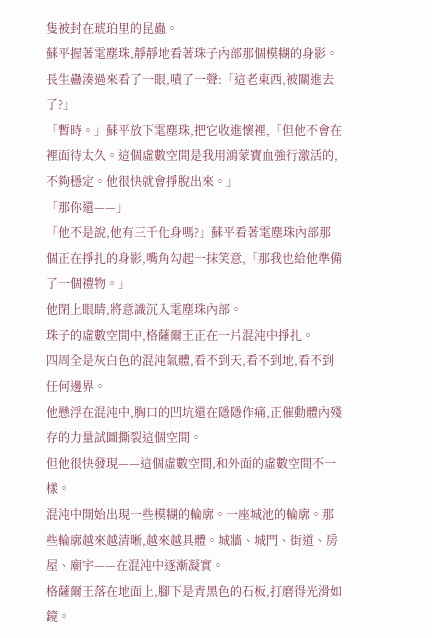隻被封在琥珀里的昆蟲。
蘇平握著雮塵珠,靜靜地看著珠子內部那個模糊的身影。
長生蠱湊過來看了一眼,嘖了一聲:「這老東西,被關進去了?」
「暫時。」蘇平放下雮塵珠,把它收進懷裡,「但他不會在裡面待太久。這個虛數空間是我用鴻蒙寶血強行激活的,不夠穩定。他很快就會掙脫出來。」
「那你還——」
「他不是說,他有三千化身嗎?」蘇平看著雮塵珠內部那個正在掙扎的身影,嘴角勾起一抹笑意,「那我也給他準備了一個禮物。」
他閉上眼睛,將意識沉入雮塵珠內部。
珠子的虛數空間中,格薩爾王正在一片混沌中掙扎。
四周全是灰白色的混沌氣體,看不到天,看不到地,看不到任何邊界。
他懸浮在混沌中,胸口的凹坑還在隱隱作痛,正催動體內殘存的力量試圖撕裂這個空間。
但他很快發現——這個虛數空間,和外面的虛數空間不一樣。
混沌中開始出現一些模糊的輪廓。一座城池的輪廓。那些輪廓越來越清晰,越來越具體。城牆、城門、街道、房屋、廟宇——在混沌中逐漸凝實。
格薩爾王落在地面上,腳下是青黑色的石板,打磨得光滑如鏡。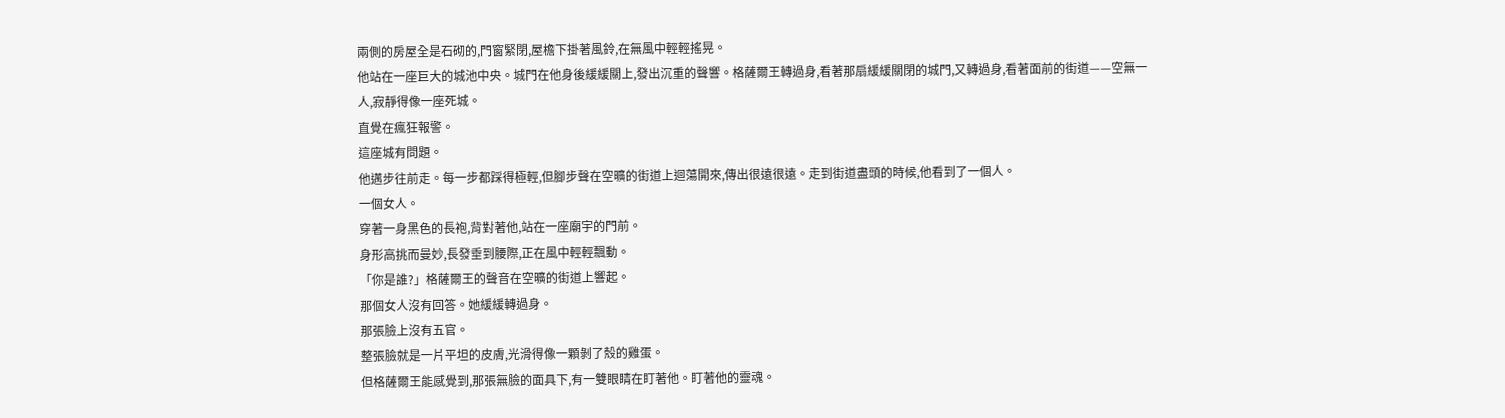兩側的房屋全是石砌的,門窗緊閉,屋檐下掛著風鈴,在無風中輕輕搖晃。
他站在一座巨大的城池中央。城門在他身後緩緩關上,發出沉重的聲響。格薩爾王轉過身,看著那扇緩緩關閉的城門,又轉過身,看著面前的街道——空無一人,寂靜得像一座死城。
直覺在瘋狂報警。
這座城有問題。
他邁步往前走。每一步都踩得極輕,但腳步聲在空曠的街道上迴蕩開來,傳出很遠很遠。走到街道盡頭的時候,他看到了一個人。
一個女人。
穿著一身黑色的長袍,背對著他,站在一座廟宇的門前。
身形高挑而曼妙,長發垂到腰際,正在風中輕輕飄動。
「你是誰?」格薩爾王的聲音在空曠的街道上響起。
那個女人沒有回答。她緩緩轉過身。
那張臉上沒有五官。
整張臉就是一片平坦的皮膚,光滑得像一顆剝了殼的雞蛋。
但格薩爾王能感覺到,那張無臉的面具下,有一雙眼睛在盯著他。盯著他的靈魂。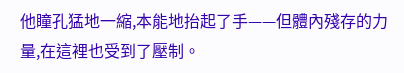他瞳孔猛地一縮,本能地抬起了手——但體內殘存的力量,在這裡也受到了壓制。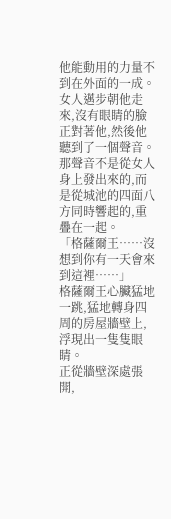他能動用的力量不到在外面的一成。
女人邁步朝他走來,沒有眼睛的臉正對著他,然後他聽到了一個聲音。
那聲音不是從女人身上發出來的,而是從城池的四面八方同時響起的,重疊在一起。
「格薩爾王……沒想到你有一天會來到這裡……」
格薩爾王心臟猛地一跳,猛地轉身四周的房屋牆壁上,浮現出一隻隻眼睛。
正從牆壁深處張開,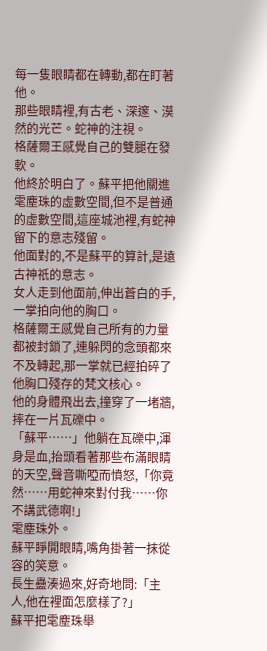每一隻眼睛都在轉動,都在盯著他。
那些眼睛裡,有古老、深邃、漠然的光芒。蛇神的注視。
格薩爾王感覺自己的雙腿在發軟。
他終於明白了。蘇平把他關進雮塵珠的虛數空間,但不是普通的虛數空間,這座城池裡,有蛇神留下的意志殘留。
他面對的,不是蘇平的算計,是遠古神祇的意志。
女人走到他面前,伸出蒼白的手,一掌拍向他的胸口。
格薩爾王感覺自己所有的力量都被封鎖了,連躲閃的念頭都來不及轉起,那一掌就已經拍碎了他胸口殘存的梵文核心。
他的身體飛出去,撞穿了一堵牆,摔在一片瓦礫中。
「蘇平……」他躺在瓦礫中,渾身是血,抬頭看著那些布滿眼睛的天空,聲音嘶啞而憤怒,「你竟然……用蛇神來對付我……你不講武德啊!」
雮塵珠外。
蘇平睜開眼睛,嘴角掛著一抹從容的笑意。
長生蠱湊過來,好奇地問:「主人,他在裡面怎麼樣了?」
蘇平把雮塵珠舉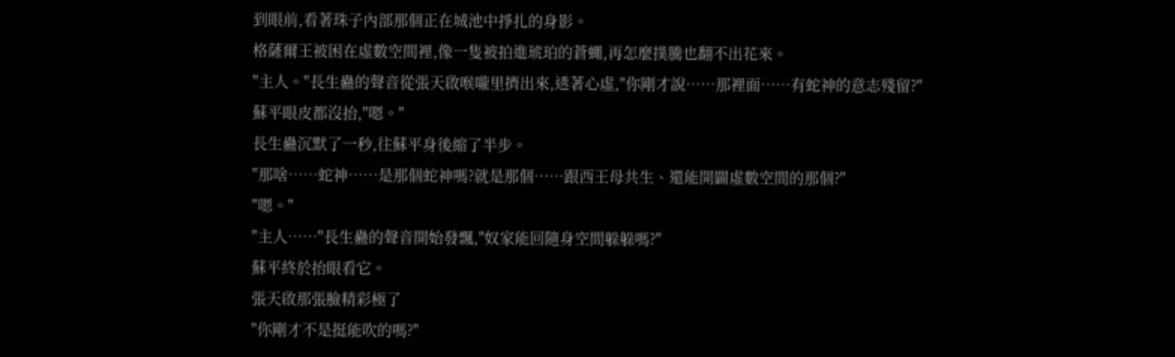到眼前,看著珠子內部那個正在城池中掙扎的身影。
格薩爾王被困在虛數空間裡,像一隻被拍進琥珀的蒼蠅,再怎麼撲騰也翻不出花來。
"主人。"長生蠱的聲音從張天啟喉嚨里擠出來,透著心虛,"你剛才說……那裡面……有蛇神的意志殘留?"
蘇平眼皮都沒抬,"嗯。"
長生蠱沉默了一秒,往蘇平身後縮了半步。
"那啥……蛇神……是那個蛇神嗎?就是那個……跟西王母共生、還能開闢虛數空間的那個?"
"嗯。"
"主人……"長生蠱的聲音開始發飄,"奴家能回隨身空間躲躲嗎?"
蘇平終於抬眼看它。
張天啟那張臉精彩極了
"你剛才不是挺能吹的嗎?"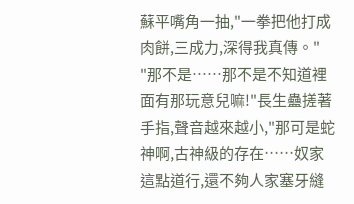蘇平嘴角一抽,"一拳把他打成肉餅,三成力,深得我真傳。"
"那不是……那不是不知道裡面有那玩意兒嘛!"長生蠱搓著手指,聲音越來越小,"那可是蛇神啊,古神級的存在……奴家這點道行,還不夠人家塞牙縫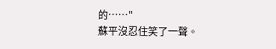的……"
蘇平沒忍住笑了一聲。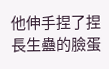他伸手捏了捏長生蠱的臉蛋